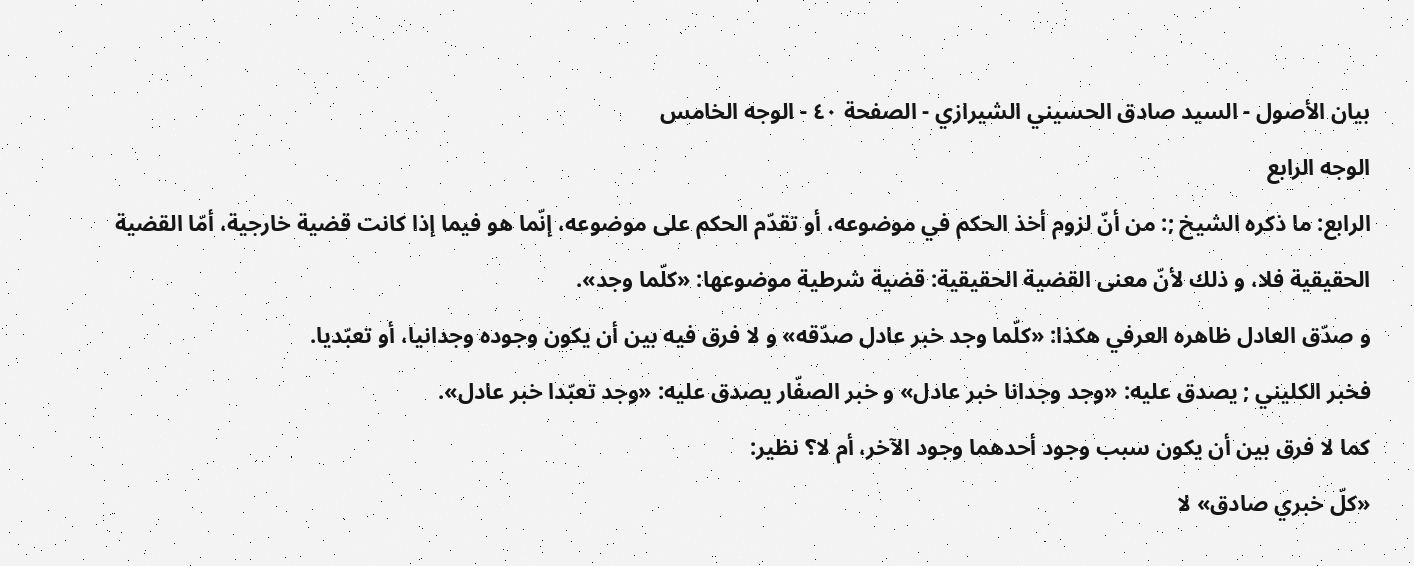بيان الأصول - السيد صادق الحسيني الشيرازي - الصفحة ٤٠ - الوجه الخامس
الوجه الرابع
الرابع: ما ذكره الشيخ ;: من أنّ لزوم أخذ الحكم في موضوعه، أو تقدّم الحكم على موضوعه، إنّما هو فيما إذا كانت قضية خارجية، أمّا القضية الحقيقية فلا، و ذلك لأنّ معنى القضية الحقيقية: قضية شرطية موضوعها: «كلّما وجد».
و صدّق العادل ظاهره العرفي هكذا: «كلّما وجد خبر عادل صدّقه» و لا فرق فيه بين أن يكون وجوده وجدانيا، أو تعبّديا.
فخبر الكليني ; يصدق عليه: «وجد وجدانا خبر عادل» و خبر الصفّار يصدق عليه: «وجد تعبّدا خبر عادل».
كما لا فرق بين أن يكون سبب وجود أحدهما وجود الآخر، أم لا؟ نظير:
«كلّ خبري صادق» لا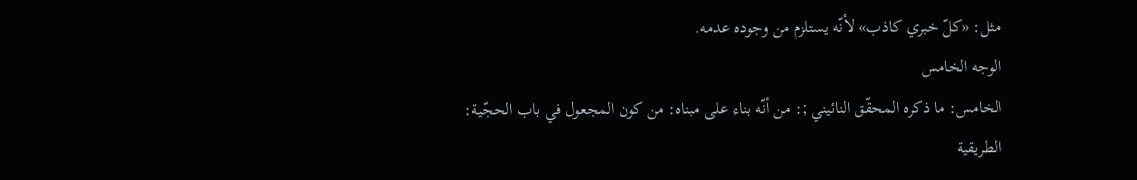مثل: «كلّ خبري كاذب» لأنّه يستلزم من وجوده عدمه.
الوجه الخامس
الخامس: ما ذكره المحقّق النائيني ;: من أنّه بناء على مبناه: من كون المجعول في باب الحجّية: الطريقية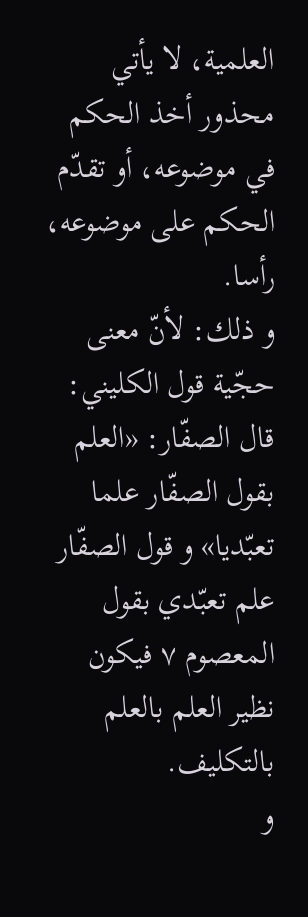العلمية، لا يأتي محذور أخذ الحكم في موضوعه، أو تقدّم الحكم على موضوعه، رأسا.
و ذلك: لأنّ معنى حجّية قول الكليني: قال الصفّار: «العلم بقول الصفّار علما تعبّديا» و قول الصفّار علم تعبّدي بقول المعصوم ٧ فيكون نظير العلم بالعلم بالتكليف.
و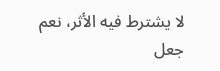لا يشترط فيه الأثر، نعم جعل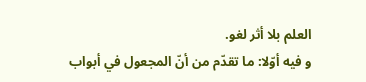العلم بلا أثر لغو.
و فيه أوّلا: ما تقدّم من أنّ المجعول في أبواب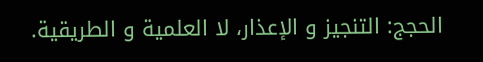الحجج: التنجيز و الإعذار، لا العلمية و الطريقية.